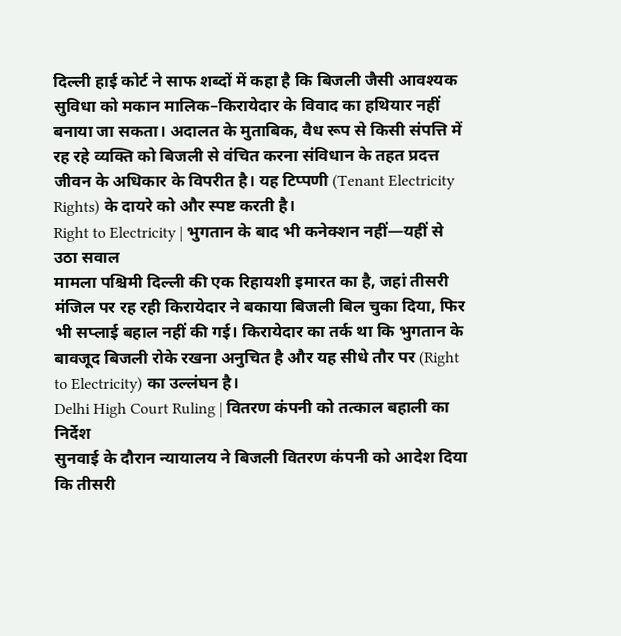दिल्ली हाई कोर्ट ने साफ शब्दों में कहा है कि बिजली जैसी आवश्यक सुविधा को मकान मालिक–किरायेदार के विवाद का हथियार नहीं बनाया जा सकता। अदालत के मुताबिक, वैध रूप से किसी संपत्ति में रह रहे व्यक्ति को बिजली से वंचित करना संविधान के तहत प्रदत्त जीवन के अधिकार के विपरीत है। यह टिप्पणी (Tenant Electricity Rights) के दायरे को और स्पष्ट करती है।
Right to Electricity | भुगतान के बाद भी कनेक्शन नहीं—यहीं से उठा सवाल
मामला पश्चिमी दिल्ली की एक रिहायशी इमारत का है, जहां तीसरी मंजिल पर रह रही किरायेदार ने बकाया बिजली बिल चुका दिया, फिर भी सप्लाई बहाल नहीं की गई। किरायेदार का तर्क था कि भुगतान के बावजूद बिजली रोके रखना अनुचित है और यह सीधे तौर पर (Right to Electricity) का उल्लंघन है।
Delhi High Court Ruling | वितरण कंपनी को तत्काल बहाली का निर्देश
सुनवाई के दौरान न्यायालय ने बिजली वितरण कंपनी को आदेश दिया कि तीसरी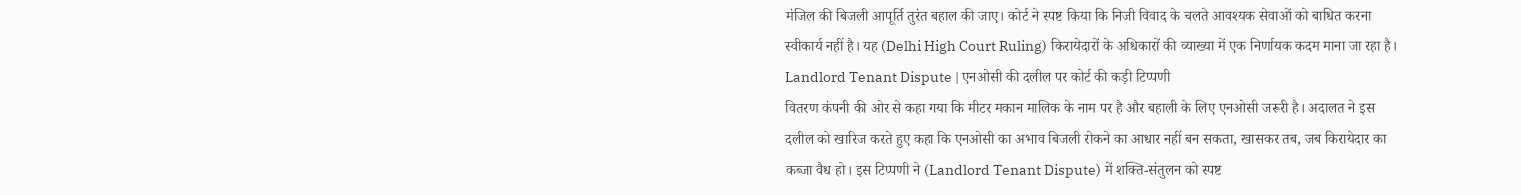मंजिल की बिजली आपूर्ति तुरंत बहाल की जाए। कोर्ट ने स्पष्ट किया कि निजी विवाद के चलते आवश्यक सेवाओं को बाधित करना स्वीकार्य नहीं है। यह (Delhi High Court Ruling) किरायेदारों के अधिकारों की व्याख्या में एक निर्णायक कदम माना जा रहा है।
Landlord Tenant Dispute | एनओसी की दलील पर कोर्ट की कड़ी टिप्पणी
वितरण कंपनी की ओर से कहा गया कि मीटर मकान मालिक के नाम पर है और बहाली के लिए एनओसी जरूरी है। अदालत ने इस दलील को खारिज करते हुए कहा कि एनओसी का अभाव बिजली रोकने का आधार नहीं बन सकता, खासकर तब, जब किरायेदार का कब्जा वैध हो। इस टिप्पणी ने (Landlord Tenant Dispute) में शक्ति-संतुलन को स्पष्ट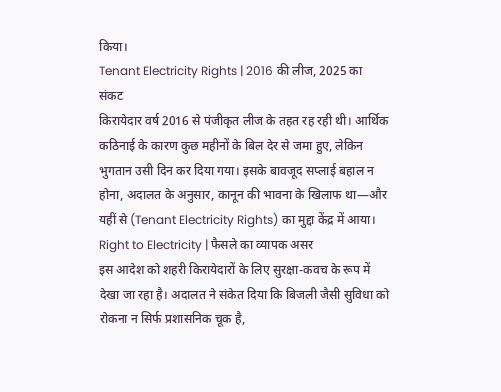किया।
Tenant Electricity Rights | 2016 की लीज, 2025 का संकट
किरायेदार वर्ष 2016 से पंजीकृत लीज के तहत रह रही थी। आर्थिक कठिनाई के कारण कुछ महीनों के बिल देर से जमा हुए, लेकिन भुगतान उसी दिन कर दिया गया। इसके बावजूद सप्लाई बहाल न होना, अदालत के अनुसार, कानून की भावना के खिलाफ था—और यहीं से (Tenant Electricity Rights) का मुद्दा केंद्र में आया।
Right to Electricity | फैसले का व्यापक असर
इस आदेश को शहरी किरायेदारों के लिए सुरक्षा-कवच के रूप में देखा जा रहा है। अदालत ने संकेत दिया कि बिजली जैसी सुविधा को रोकना न सिर्फ प्रशासनिक चूक है,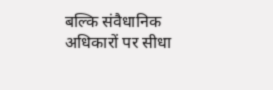बल्कि संवैधानिक अधिकारों पर सीधा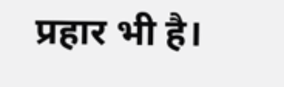प्रहार भी है।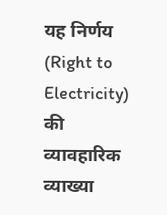यह निर्णय (Right to Electricity) की व्यावहारिक व्याख्या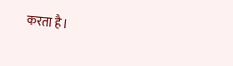करता है।